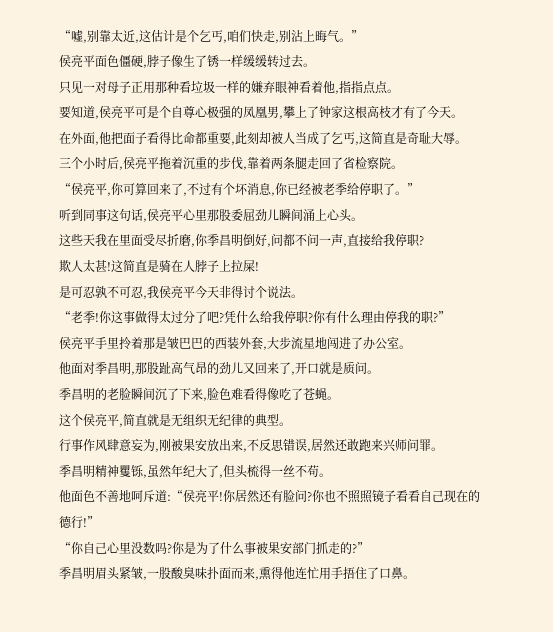“嘘,别靠太近,这估计是个乞丐,咱们快走,别沾上晦气。”
侯亮平面色僵硬,脖子像生了锈一样缓缓转过去。
只见一对母子正用那种看垃圾一样的嫌弃眼神看着他,指指点点。
要知道,侯亮平可是个自尊心极强的凤凰男,攀上了钟家这根高枝才有了今天。
在外面,他把面子看得比命都重要,此刻却被人当成了乞丐,这简直是奇耻大辱。
三个小时后,侯亮平拖着沉重的步伐,靠着两条腿走回了省检察院。
“侯亮平,你可算回来了,不过有个坏消息,你已经被老季给停职了。”
听到同事这句话,侯亮平心里那股委屈劲儿瞬间涌上心头。
这些天我在里面受尽折磨,你季昌明倒好,问都不问一声,直接给我停职?
欺人太甚!这简直是骑在人脖子上拉屎!
是可忍孰不可忍,我侯亮平今天非得讨个说法。
“老季!你这事做得太过分了吧?凭什么给我停职?你有什么理由停我的职?”
侯亮平手里拎着那是皱巴巴的西装外套,大步流星地闯进了办公室。
他面对季昌明,那股趾高气昂的劲儿又回来了,开口就是质问。
季昌明的老脸瞬间沉了下来,脸色难看得像吃了苍蝇。
这个侯亮平,简直就是无组织无纪律的典型。
行事作风肆意妄为,刚被果安放出来,不反思错误,居然还敢跑来兴师问罪。
季昌明精神矍铄,虽然年纪大了,但头梳得一丝不苟。
他面色不善地呵斥道:“侯亮平!你居然还有脸问?你也不照照镜子看看自己现在的德行!”
“你自己心里没数吗?你是为了什么事被果安部门抓走的?”
季昌明眉头紧皱,一股酸臭味扑面而来,熏得他连忙用手捂住了口鼻。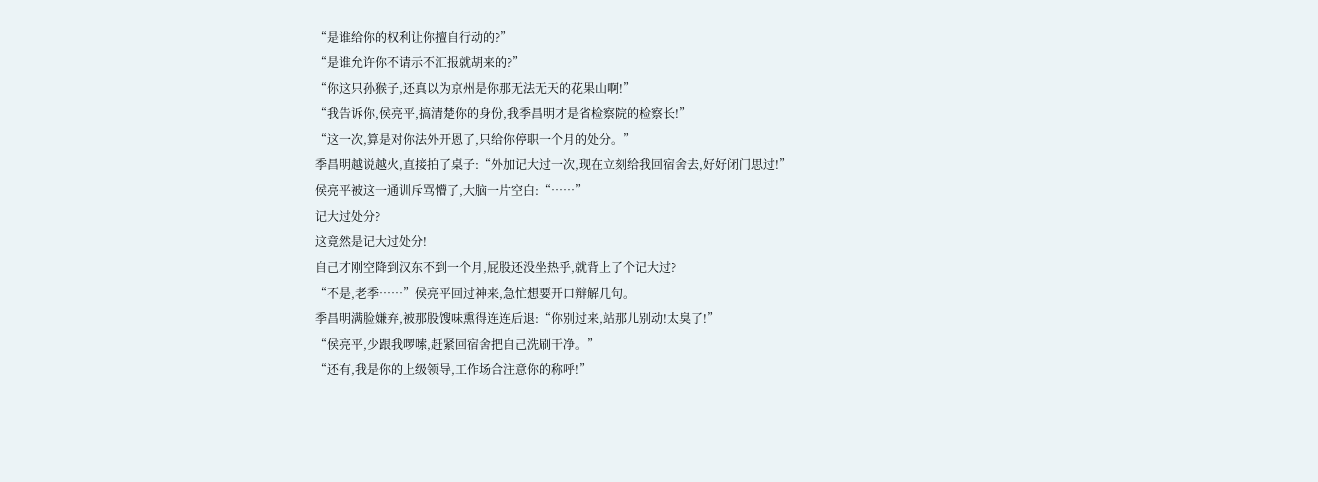“是谁给你的权利让你擅自行动的?”
“是谁允许你不请示不汇报就胡来的?”
“你这只孙猴子,还真以为京州是你那无法无天的花果山啊!”
“我告诉你,侯亮平,搞清楚你的身份,我季昌明才是省检察院的检察长!”
“这一次,算是对你法外开恩了,只给你停职一个月的处分。”
季昌明越说越火,直接拍了桌子:“外加记大过一次,现在立刻给我回宿舍去,好好闭门思过!”
侯亮平被这一通训斥骂懵了,大脑一片空白:“……”
记大过处分?
这竟然是记大过处分!
自己才刚空降到汉东不到一个月,屁股还没坐热乎,就背上了个记大过?
“不是,老季……”侯亮平回过神来,急忙想要开口辩解几句。
季昌明满脸嫌弃,被那股馊味熏得连连后退:“你别过来,站那儿别动!太臭了!”
“侯亮平,少跟我啰嗦,赶紧回宿舍把自己洗刷干净。”
“还有,我是你的上级领导,工作场合注意你的称呼!”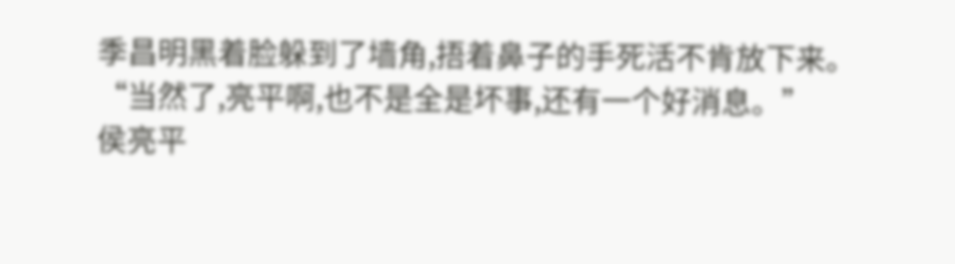季昌明黑着脸躲到了墙角,捂着鼻子的手死活不肯放下来。
“当然了,亮平啊,也不是全是坏事,还有一个好消息。”
侯亮平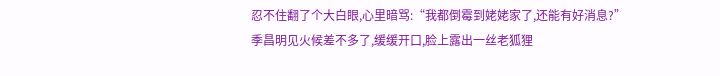忍不住翻了个大白眼,心里暗骂:“我都倒霉到姥姥家了,还能有好消息?”
季昌明见火候差不多了,缓缓开口,脸上露出一丝老狐狸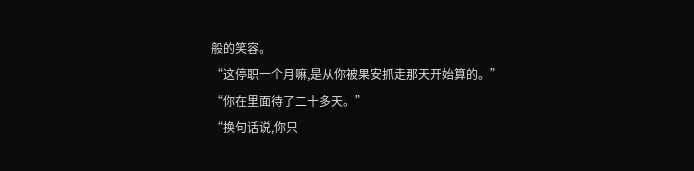般的笑容。
“这停职一个月嘛,是从你被果安抓走那天开始算的。”
“你在里面待了二十多天。”
“换句话说,你只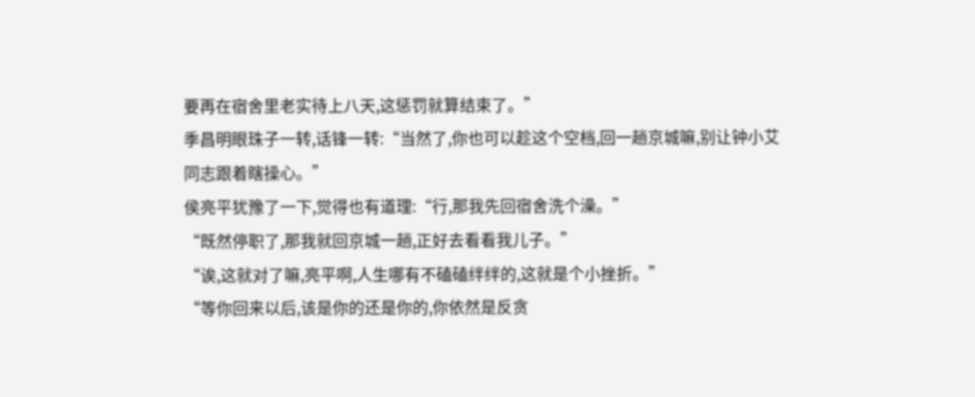要再在宿舍里老实待上八天,这惩罚就算结束了。”
季昌明眼珠子一转,话锋一转:“当然了,你也可以趁这个空档,回一趟京城嘛,别让钟小艾同志跟着瞎操心。”
侯亮平犹豫了一下,觉得也有道理:“行,那我先回宿舍洗个澡。”
“既然停职了,那我就回京城一趟,正好去看看我儿子。”
“诶,这就对了嘛,亮平啊,人生哪有不磕磕绊绊的,这就是个小挫折。”
“等你回来以后,该是你的还是你的,你依然是反贪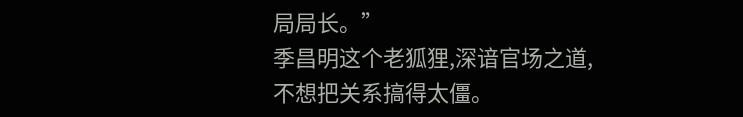局局长。”
季昌明这个老狐狸,深谙官场之道,不想把关系搞得太僵。